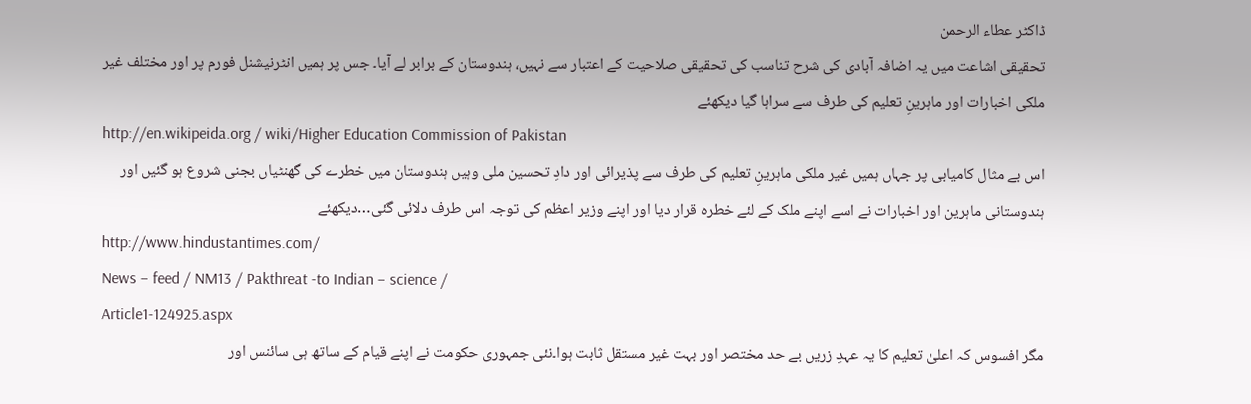ڈاکٹر عطاء الرحمن
تحقیقی اشاعت میں یہ اضافہ آبادی کی شرح تناسب کی تحقیقی صلاحیت کے اعتبار سے نہیں، ہندوستان کے برابر لے آیا۔ جس پر ہمیں انٹرنیشنل فورم پر اور مختلف غیر ملکی اخبارات اور ماہرینِ تعلیم کی طرف سے سراہا گیا دیکھئے
http://en.wikipeida.org / wiki/Higher Education Commission of Pakistan
اس بے مثال کامیابی پر جہاں ہمیں غیر ملکی ماہرینِ تعلیم کی طرف سے پذیرائی اور دادِ تحسین ملی وہیں ہندوستان میں خطرے کی گھنٹیاں بجنی شروع ہو گئیں اور ہندوستانی ماہرین اور اخبارات نے اسے اپنے ملک کے لئے خطرہ قرار دیا اور اپنے وزیر اعظم کی توجہ اس طرف دلائی گئی…دیکھئے
http://www.hindustantimes.com/
News – feed / NM13 / Pakthreat -to Indian – science /
Article1-124925.aspx
مگر افسوس کہ اعلیٰ تعلیم کا یہ عہدِ زریں بے حد مختصر اور بہت غیر مستقل ثابت ہوا۔نئی جمہوری حکومت نے اپنے قیام کے ساتھ ہی سائنس اور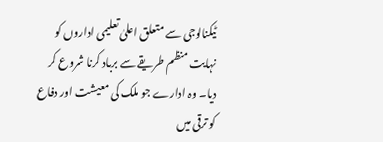ٹیکنالوجی سے متعلق اعلیٰ تعلیمی اداروں کو نہایت منظم طریقے سے برباد کرنا شروع کر دیا۔ وہ ادارے جو ملک کی معیشت اور دفاع کو ترقی میں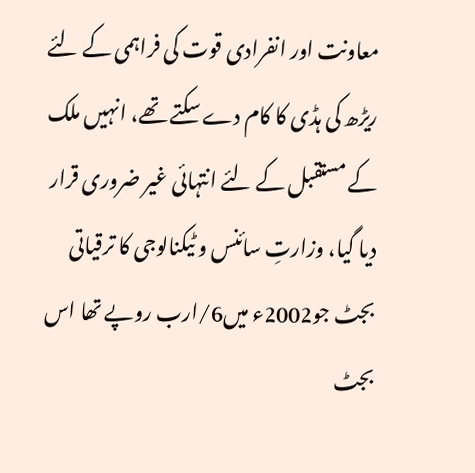معاونت اور انفرادی قوت کی فراہمی کے لئے ریڑھ کی ہڈی کا کام دے سکتے تھے، انہیں ملک کے مستقبل کے لئے انتہائی غیر ضروری قرار دیا گیا، وزارتِ سائنس و ٹیکنالوجی کا ترقیاتی بجٹ جو2002ء میں6/ارب روپے تھا اس بجٹ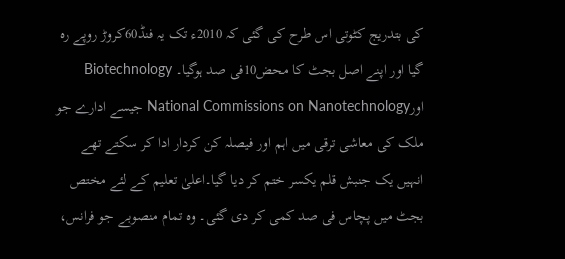کی بتدریج کٹوتی اس طرح کی گئی کہ 2010ء تک یہ فنڈ60کروڑ روپے رہ گیا اور اپنے اصل بجٹ کا محض10فی صد ہوگیا۔ Biotechnology اورNational Commissions on Nanotechnology جیسے ادارے جو ملک کی معاشی ترقی میں اہم اور فیصلہ کن کردار ادا کر سکتے تھے انہیں یک جنبش قلم یکسر ختم کر دیا گیا۔اعلیٰ تعلیم کے لئے مختص بجٹ میں پچاس فی صد کمی کر دی گئی۔ وہ تمام منصوبے جو فرانس،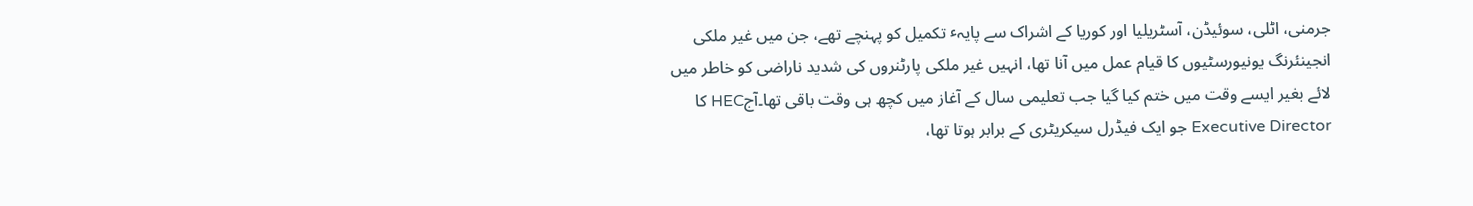جرمنی، اٹلی، سوئیڈن، آسٹریلیا اور کوریا کے اشراک سے پایہٴ تکمیل کو پہنچے تھے، جن میں غیر ملکی انجینئرنگ یونیورسٹیوں کا قیام عمل میں آنا تھا، انہیں غیر ملکی پارٹنروں کی شدید ناراضی کو خاطر میں لائے بغیر ایسے وقت میں ختم کیا گیا جب تعلیمی سال کے آغاز میں کچھ ہی وقت باقی تھا۔آجHEC کا Executive Director جو ایک فیڈرل سیکریٹری کے برابر ہوتا تھا،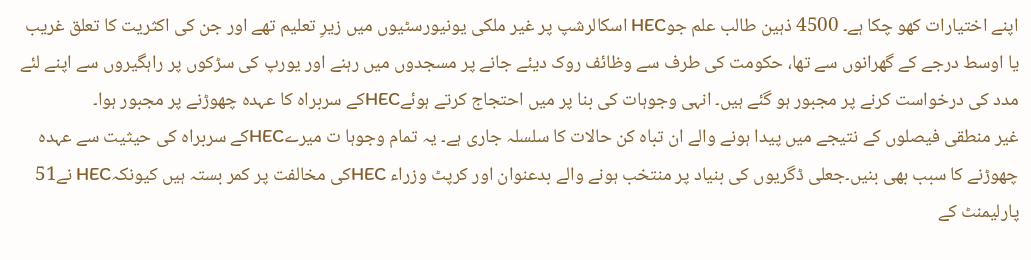اپنے اختیارات کھو چکا ہے۔ 4500 ذہین طالب علم جوHEC اسکالرشپ پر غیر ملکی یونیورسٹیوں میں زیرِ تعلیم تھے اور جن کی اکثریت کا تعلق غریب یا اوسط درجے کے گھرانوں سے تھا، حکومت کی طرف سے وظائف روک دیئے جانے پر مسجدوں میں رہنے اور یورپ کی سڑکوں پر راہگیروں سے اپنے لئے مدد کی درخواست کرنے پر مجبور ہو گئے ہیں۔ انہی وجوہات کی بنا پر میں احتجاج کرتے ہوئےHECکے سربراہ کا عہدہ چھوڑنے پر مجبور ہوا۔
غیر منطقی فیصلوں کے نتیجے میں پیدا ہونے والے ان تباہ کن حالات کا سلسلہ جاری ہے۔ یہ تمام وجوہا ت میرےHECکے سربراہ کی حیثیت سے عہدہ چھوڑنے کا سبب بھی بنیں۔جعلی ڈگریوں کی بنیاد پر منتخب ہونے والے بدعنوان اور کرپٹ وزراء HECکی مخالفت پر کمر بستہ ہیں کیونکہHEC نے51 پارلیمنٹ کے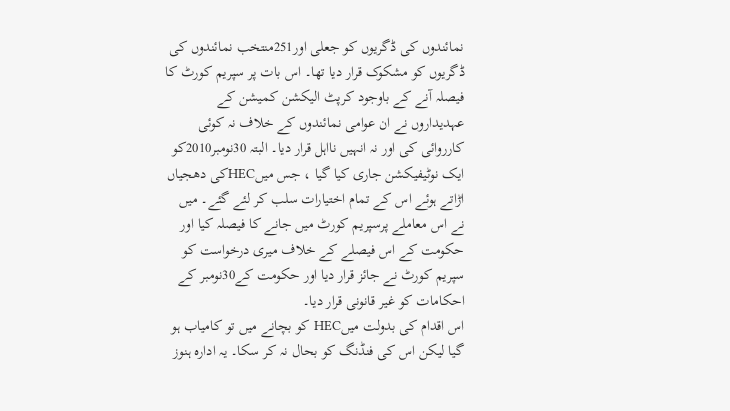نمائندوں کی ڈگریوں کو جعلی اور251منتخب نمائندوں کی ڈگریوں کو مشکوک قرار دیا تھا۔ اس بات پر سپریم کورٹ کا فیصلہ آنے کے باوجود کرپٹ الیکشن کمیشن کے عہدیداروں نے ان عوامی نمائندوں کے خلاف نہ کوئی کارروائی کی اور نہ انہیں نااہل قرار دیا۔ البتہ 30نومبر2010کو ایک نوٹیفیکشن جاری کیا گیا ، جس میںHECکی دھجیاں اڑاتے ہوئے اس کے تمام اختیارات سلب کر لئے گئے۔ میں نے اس معاملے پرسپریم کورٹ میں جانے کا فیصلہ کیا اور حکومت کے اس فیصلے کے خلاف میری درخواست کو سپریم کورٹ نے جائز قرار دیا اور حکومت کے30نومبر کے احکامات کو غیر قانونی قرار دیا۔
اس اقدام کی بدولت میںHEC کو بچانے میں تو کامیاب ہو گیا لیکن اس کی فنڈنگ کو بحال نہ کر سکا۔ یہ ادارہ ہنوز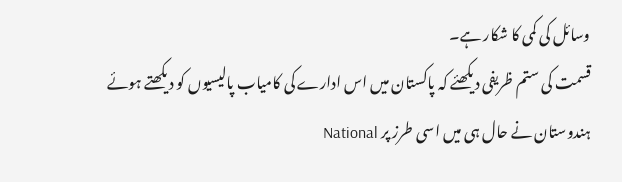وسائل کی کمی کا شکار ہے۔
قسمت کی ستم ظریفی دیکھئے کہ پاکستان میں اس ادارے کی کامیاب پالیسیوں کو دیکھتے ہوئے ہندوستان نے حال ہی میں اسی طرز پر National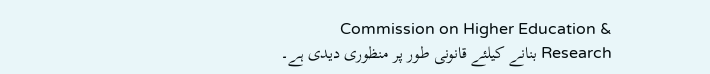Commission on Higher Education & Research بنانے کیلئے قانونی طور پر منظوری دیدی ہے۔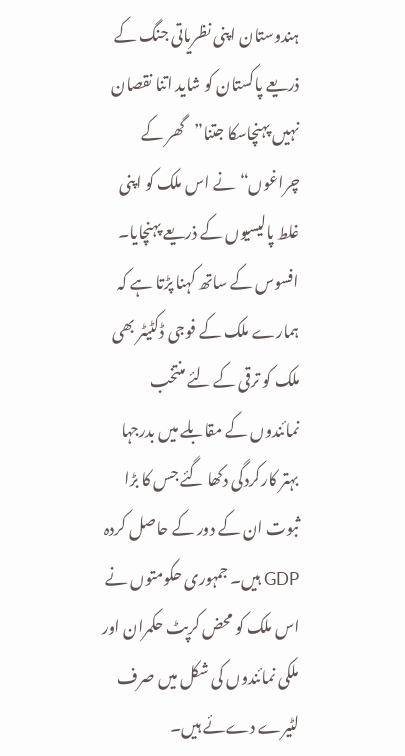ہندوستان اپنی نظریاتی جنگ کے ذریعے پاکستان کو شاید اتنا نقصان نہیں پہنچاسکا جتنا”گھر کے چراغوں“نے اس ملک کو اپنی غلط پالیسیوں کے ذریعے پہنچایا۔ افسوس کے ساتھ کہنا پڑتا ہے کہ ہمارے ملک کے فوجی ڈکٹیٹر بھی ملک کو ترقی کے لئے منتخب نمائندوں کے مقابلے میں بدرجہا بہتر کارکردگی دکھا گئے جس کا بڑا ثبوت ان کے دور کے حاصل کردہ GDP ہیں۔ جمہوری حکومتوں نے اس ملک کو محض کرپٹ حکمران اور ملکی نمائندوں کی شکل میں صرف لٹیرے دےئے ہیں۔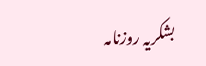بشکریہ روزنامہ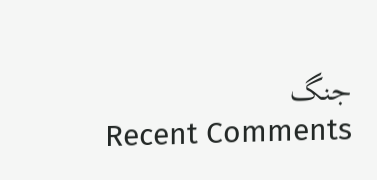جنگ
Recent Comments